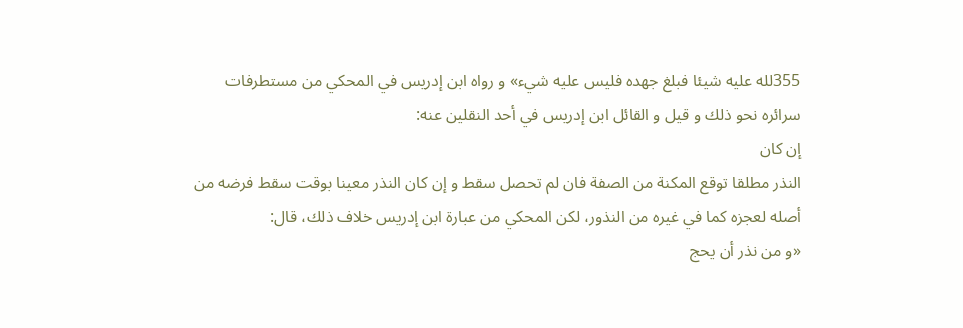355لله عليه شيئا فبلغ جهده فليس عليه شيء» و رواه ابن إدريس في المحكي من مستطرفات سرائره نحو ذلك و قيل و القائل ابن إدريس في أحد النقلين عنه:
إن كان
النذر مطلقا توقع المكنة من الصفة فان لم تحصل سقط و إن كان النذر معينا بوقت سقط فرضه من أصله لعجزه كما في غيره من النذور، لكن المحكي من عبارة ابن إدريس خلاف ذلك، قال:
«و من نذر أن يحج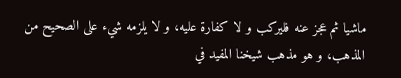ماشيا ثم عجز عنه فليركب و لا كفارة عليه، و لا يلزمه شيء على الصحيح من المذهب، و هو مذهب شيخنا المفيد في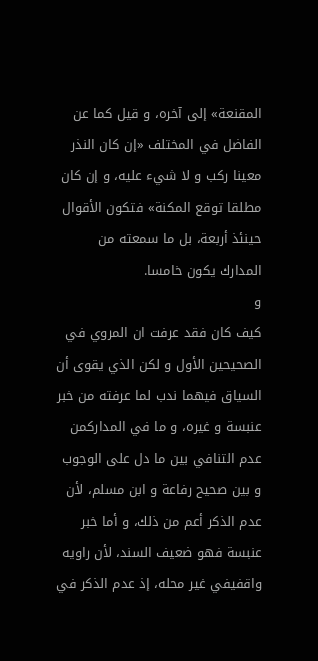المقنعة» إلى آخره، و قيل كما عن الفاضل في المختلف «إن كان النذر معينا ركب و لا شيء عليه، و إن كان مطلقا توقع المكنة» فتكون الأقوال حينئذ أربعة، بل ما سمعته من المدارك يكون خامسا.
و
كيف كان فقد عرفت ان المروي في الصحيحين الأول و لكن الذي يقوى أن السياق فيهما ندب لما عرفته من خبر عنبسة و غيره، و ما في المداركمن عدم التنافي بين ما دل على الوجوب و بين صحيح رفاعة و ابن مسلم، لأن عدم الذكر أعم من ذلك، و أما خبر عنبسة فهو ضعيف السند، لأن راويه واقفيفي غير محله، إذ عدم الذكر في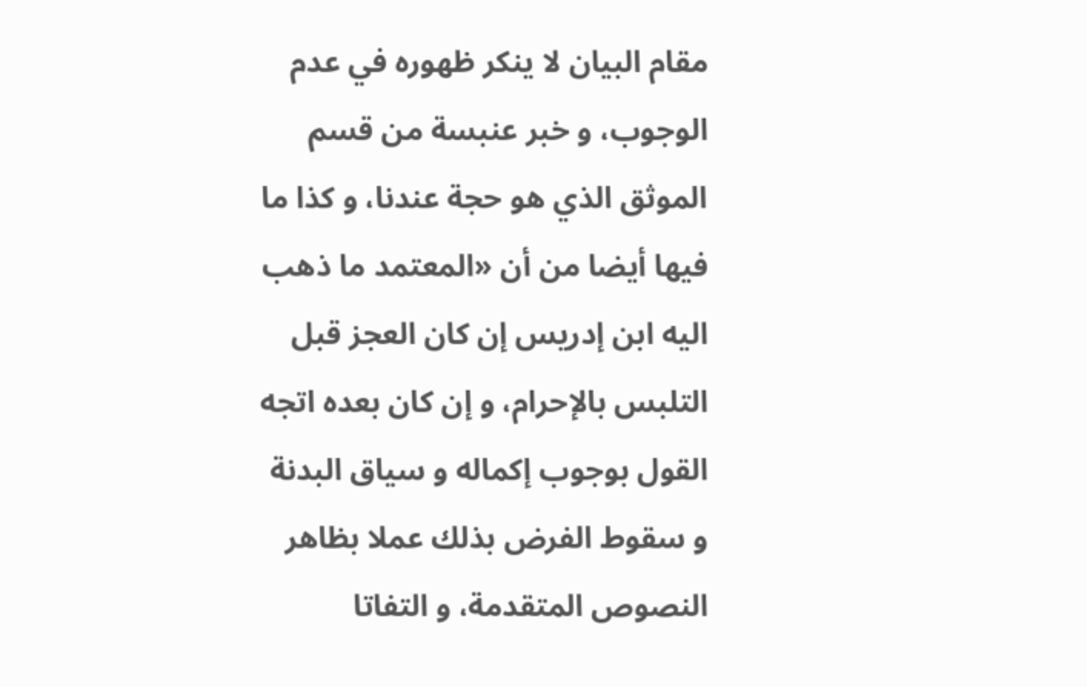مقام البيان لا ينكر ظهوره في عدم الوجوب، و خبر عنبسة من قسم الموثق الذي هو حجة عندنا، و كذا ما فيها أيضا من أن «المعتمد ما ذهب اليه ابن إدريس إن كان العجز قبل التلبس بالإحرام، و إن كان بعده اتجه القول بوجوب إكماله و سياق البدنة و سقوط الفرض بذلك عملا بظاهر النصوص المتقدمة، و التفاتا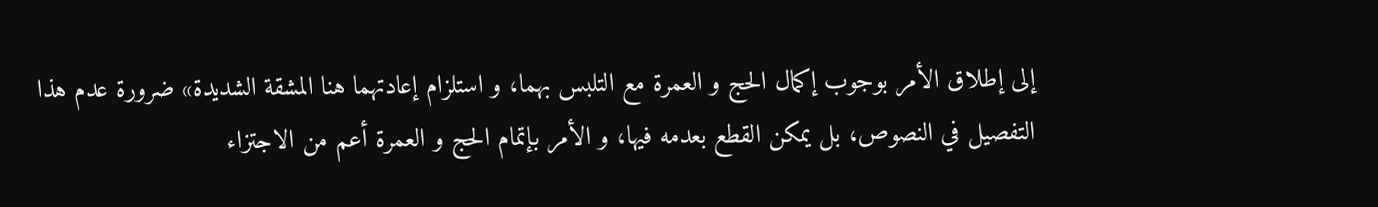إلى إطلاق الأمر بوجوب إكمال الحج و العمرة مع التلبس بهما، و استلزام إعادتهما هنا المشقة الشديدة» ضرورة عدم هذا التفصيل في النصوص، بل يمكن القطع بعدمه فيها، و الأمر بإتمام الحج و العمرة أعم من الاجتزاء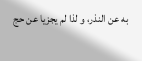به عن النذر، و لذا لم يجزيا عن حج